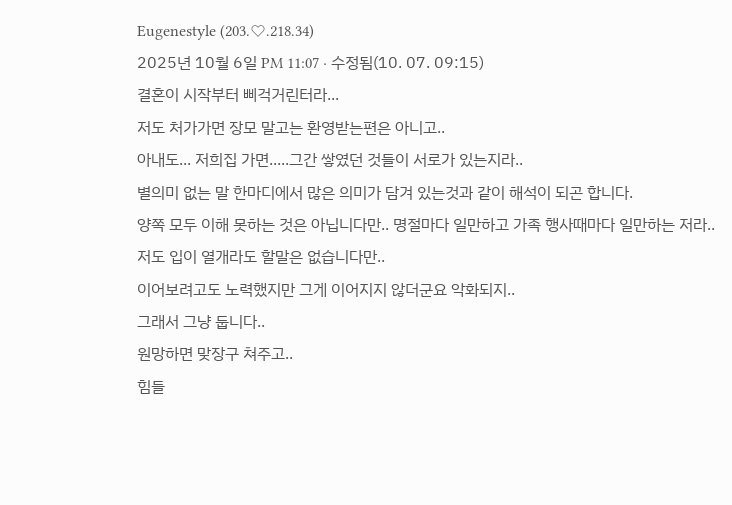Eugenestyle (203.♡.218.34)
2025년 10월 6일 PM 11:07 · 수정됨(10. 07. 09:15)
결혼이 시작부터 삐걱거린터라...
저도 처가가면 장모 말고는 환영받는편은 아니고..
아내도... 저희집 가면.....그간 쌓였던 것들이 서로가 있는지라..
별의미 없는 말 한마디에서 많은 의미가 담겨 있는것과 같이 해석이 되곤 합니다.
양쪽 모두 이해 못하는 것은 아닙니다만.. 명절마다 일만하고 가족 행사때마다 일만하는 저라..
저도 입이 열개라도 할말은 없습니다만..
이어보려고도 노력했지만 그게 이어지지 않더군요 악화되지..
그래서 그냥 둡니다..
원망하면 맞장구 쳐주고..
힘들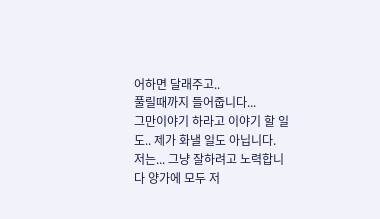어하면 달래주고..
풀릴때까지 들어줍니다...
그만이야기 하라고 이야기 할 일도.. 제가 화낼 일도 아닙니다.
저는... 그냥 잘하려고 노력합니다 양가에 모두 저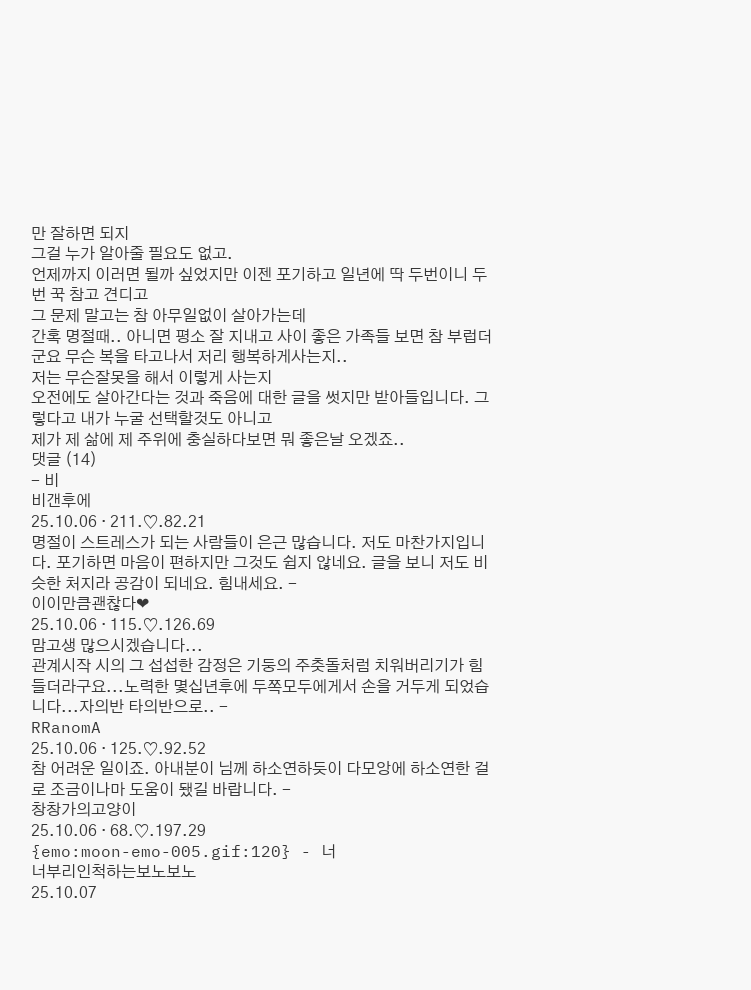만 잘하면 되지
그걸 누가 알아줄 필요도 없고.
언제까지 이러면 될까 싶었지만 이젠 포기하고 일년에 딱 두번이니 두번 꾹 참고 견디고
그 문제 말고는 참 아무일없이 살아가는데
간혹 명절때.. 아니면 평소 잘 지내고 사이 좋은 가족들 보면 참 부럽더군요 무슨 복을 타고나서 저리 행복하게사는지..
저는 무슨잘못을 해서 이렇게 사는지
오전에도 살아간다는 것과 죽음에 대한 글을 썻지만 받아들입니다. 그렇다고 내가 누굴 선택할것도 아니고
제가 제 삶에 제 주위에 충실하다보면 뭐 좋은날 오겠죠..
댓글 (14)
- 비
비갠후에
25.10.06 · 211.♡.82.21
명절이 스트레스가 되는 사람들이 은근 많습니다. 저도 마찬가지입니다. 포기하면 마음이 편하지만 그것도 쉽지 않네요. 글을 보니 저도 비슷한 처지라 공감이 되네요. 힘내세요. -
이이만큼괜찮다❤
25.10.06 · 115.♡.126.69
맘고생 많으시겠습니다...
관계시작 시의 그 섭섭한 감정은 기둥의 주춧돌처럼 치워버리기가 힘들더라구요...노력한 몇십년후에 두쪽모두에게서 손을 거두게 되었습니다...자의반 타의반으로.. -
RRanomA
25.10.06 · 125.♡.92.52
참 어려운 일이죠. 아내분이 님께 하소연하듯이 다모앙에 하소연한 걸로 조금이나마 도움이 됐길 바랍니다. -
창창가의고양이
25.10.06 · 68.♡.197.29
{emo:moon-emo-005.gif:120} - 너
너부리인척하는보노보노
25.10.07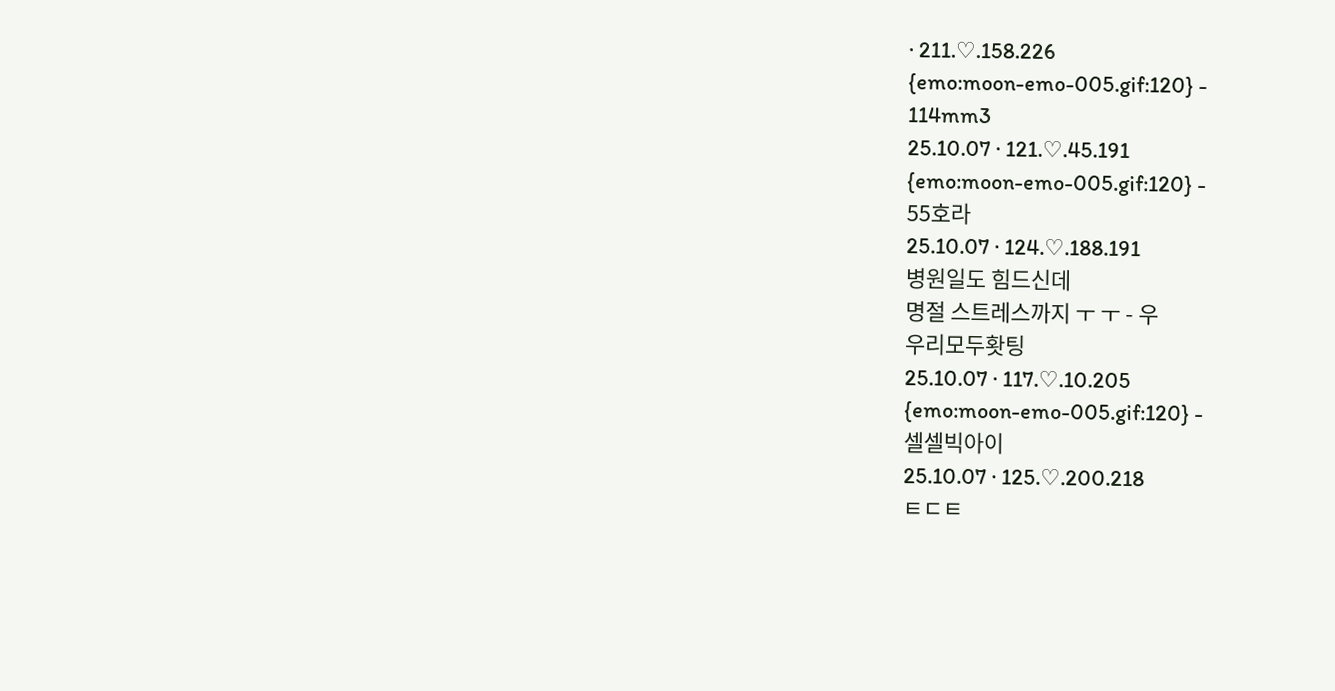· 211.♡.158.226
{emo:moon-emo-005.gif:120} -
114mm3
25.10.07 · 121.♡.45.191
{emo:moon-emo-005.gif:120} -
55호라
25.10.07 · 124.♡.188.191
병원일도 힘드신데
명절 스트레스까지 ㅜ ㅜ - 우
우리모두홧팅
25.10.07 · 117.♡.10.205
{emo:moon-emo-005.gif:120} -
셀셀빅아이
25.10.07 · 125.♡.200.218
ㅌㄷㅌ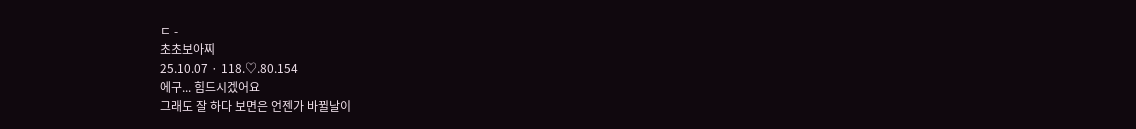ㄷ -
초초보아찌
25.10.07 · 118.♡.80.154
에구... 힘드시겠어요
그래도 잘 하다 보면은 언젠가 바뀔날이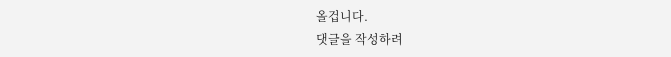올겁니다.
댓글을 작성하려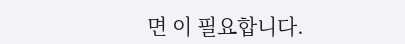면 이 필요합니다.